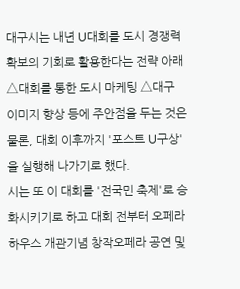대구시는 내년 U대회를 도시 경쟁력 확보의 기회로 활용한다는 전략 아래 △대회를 통한 도시 마케팅 △대구 이미지 향상 등에 주안점을 두는 것은 물론, 대회 이후까지 '포스트 U구상'을 실행해 나가기로 했다.
시는 또 이 대회를 '전국민 축제'로 승화시키기로 하고 대회 전부터 오페라하우스 개관기념 창작오페라 공연 및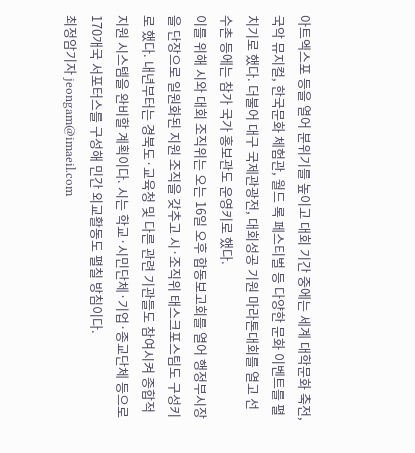아트엑스포 등을 열어 분위기를 높이고 대회 기간 중에는 세계 대학문화 축전, 국악 뮤지컬, 한국문화 체험관, 월드 록 페스티벌 등 다양한 문화 이벤트를 펼치기로 했다. 더불어 대구 국제관광전, 대회성공 기원 마라톤대회를 열고 선수촌 등에는 참가 국가 홍보관도 운영키로 했다.
이를 위해 시와 대회 조직위는 오는 16일 오후 합동보고회를 열어 행정부시장을 단장으로 일원화된 지원 조직을 갖추고 시·조직위 태스크포스팀도 구성키로 했다. 내년부터는 경북도·교육청 및 다른 관련 기관들도 참여시켜 종합적 지원 시스템을 완비할 계획이다. 시는 학교·시민단체·기업·종교단체 등으로 170개국 서포터스를 구성해 민간 외교활동도 펼칠 방침이다.
최정암기자 jeongam@imaeil.com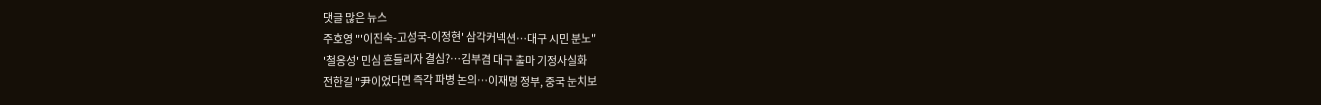댓글 많은 뉴스
주호영 "'이진숙-고성국-이정현' 삼각커넥션…대구 시민 분노"
'철옹성' 민심 흔들리자 결심?…김부겸 대구 출마 기정사실화
전한길 "尹이었다면 즉각 파병 논의…이재명 정부, 중국 눈치보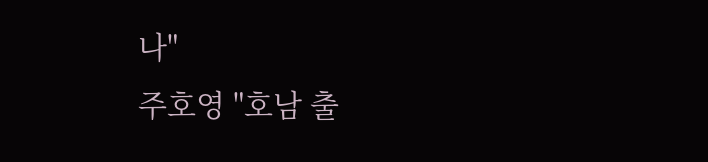나"
주호영 "호남 출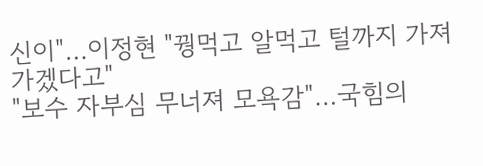신이"…이정현 "꿩먹고 알먹고 털까지 가져가겠다고"
"보수 자부심 무너져 모욕감"…국힘의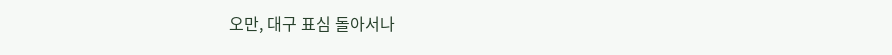오만, 대구 표심 돌아서나